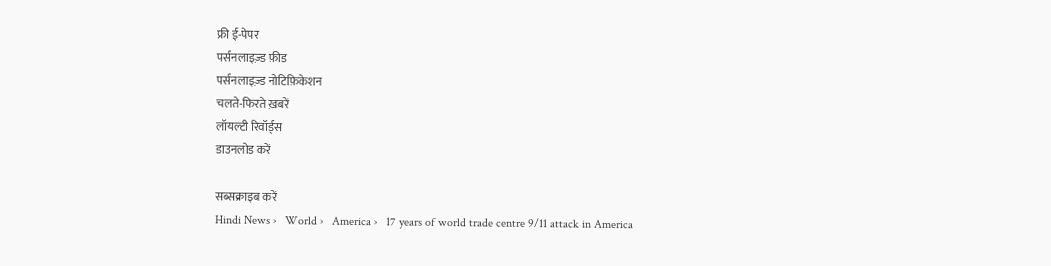फ्री ई-पेपर
पर्सनलाइज़्ड फ़ीड
पर्सनलाइज़्ड नोटिफ़िकेशन
चलते-फिरते ख़बरें
लॉयल्टी रिवॉर्ड्स
डाउनलोड करें

सब्सक्राइब करें
Hindi News ›   World ›   America ›   17 years of world trade centre 9/11 attack in America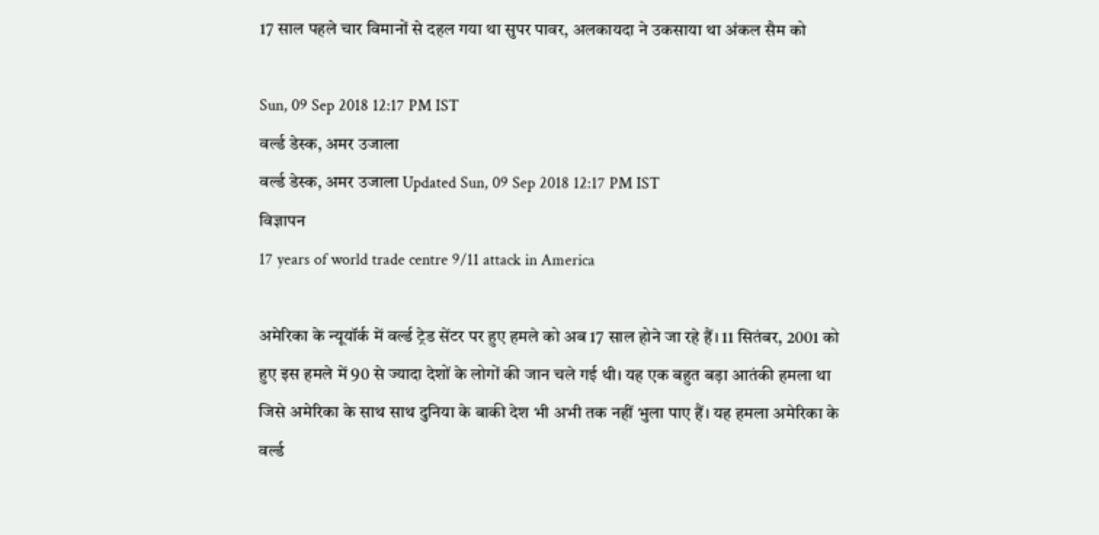17 साल पहले चार विमानों से दहल गया था सुपर पावर, अलकायदा ने उकसाया था अंकल सैम को

Sun, 09 Sep 2018 12:17 PM IST
वर्ल्ड डेस्क, अमर उजाला
वर्ल्ड डेस्क, अमर उजाला Updated Sun, 09 Sep 2018 12:17 PM IST
विज्ञापन
17 years of world trade centre 9/11 attack in America

अमेरिका के न्यूयॉर्क में वर्ल्ड ट्रेड सेंटर पर हुए हमले को अब 17 साल होने जा रहे हैं। 11 सितंबर, 2001 को हुए इस हमले में 90 से ज्यादा देशों के लोगों की जान चले गई थी। यह एक बहुत बड़ा आतंकी हमला था जिसे अमेरिका के साथ साथ दुनिया के बाकी देश भी अभी तक नहीं भुला पाए हैं। यह हमला अमेरिका के वर्ल्ड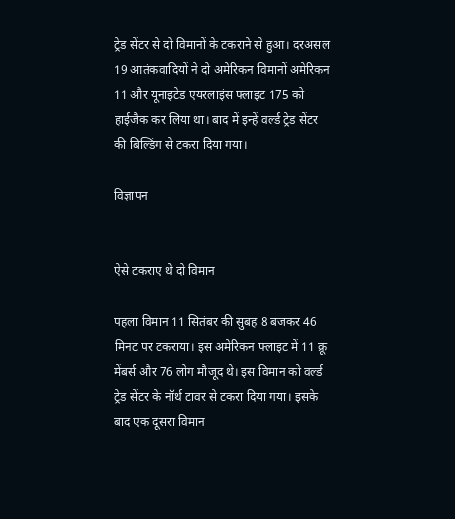ट्रेड सेंटर से दो विमानों के टकराने से हुआ। दरअसल 19 आतंकवादियों ने दो अमेरिकन विमानों अमेरिकन 11 और यूनाइटेड एयरलाइंस फ्लाइट 175 को हाईजैक कर लिया था। बाद में इन्हें वर्ल्ड ट्रेड सेंटर की बिल्डिंग से टकरा दिया गया।

विज्ञापन


ऐसे टकराए थे दो विमान

पहला विमान 11 सितंबर की सुबह 8 बजकर 46 मिनट पर टकराया। इस अमेरिकन फ्लाइट में 11 क्रू मेंबर्स और 76 लोग मौजूद थे। इस विमान को वर्ल्ड ट्रेड सेंटर के नॉर्थ टावर से टकरा दिया गया। इसके बाद एक दूसरा विमान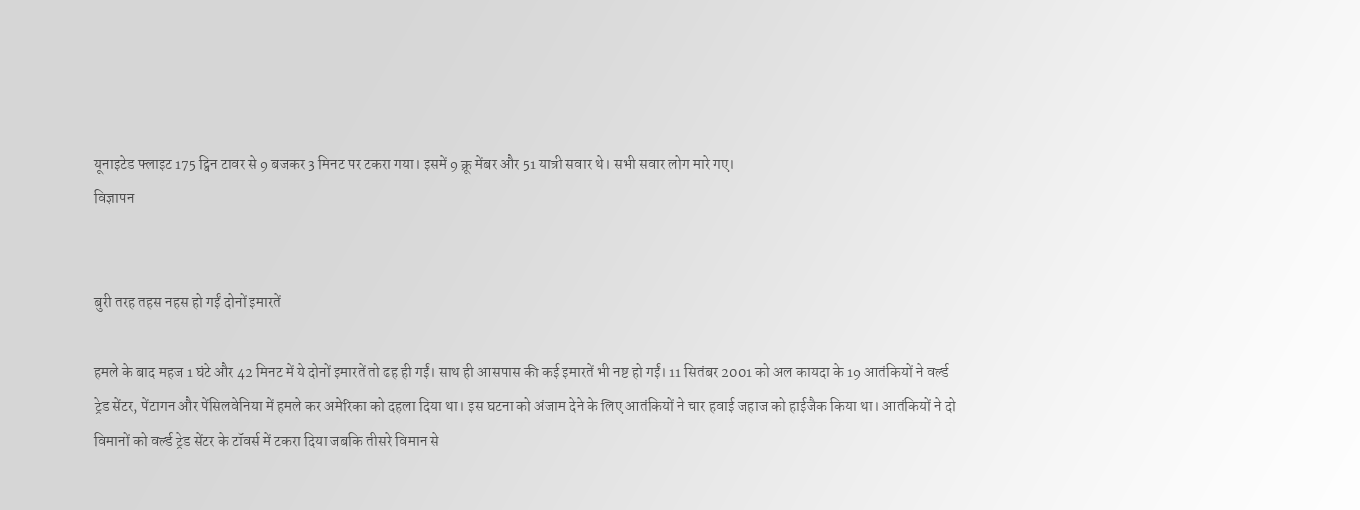यूनाइटेड फ्लाइट 175 ट्विन टावर से 9 बजकर 3 मिनट पर टकरा गया। इसमें 9 क्रू मेंबर और 51 यात्री सवार थे। सभी सवार लोग मारे गए।
विज्ञापन


बुरी तरह तहस नहस हो गईं दोनों इमारतें

हमले के बाद महज 1 घंटे और 42 मिनट में ये दोनों इमारतें तो ढह ही गईं। साथ ही आसपास की कई इमारतें भी नष्ट हो गईं। 11 सितंबर 2001 को अल कायदा के 19 आतंकियों ने वर्ल्ड ट्रेड सेंटर, पेंटागन और पेंसिलवेनिया में हमले कर अमेरिका को दहला दिया था। इस घटना को अंजाम देने के लिए आतंकियों ने चार हवाई जहाज को हाईजैक किया था। आतंकियों ने दो विमानों को वर्ल्ड ट्रेड सेंटर के टॉवर्स में टकरा दिया जबकि तीसरे विमान से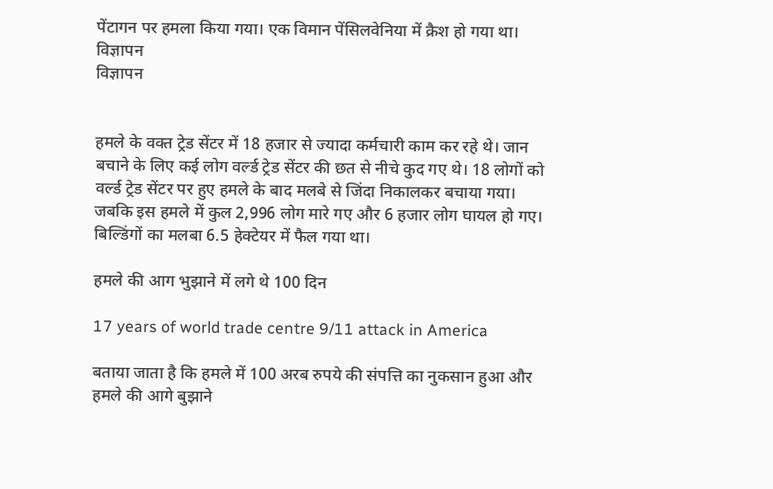पेंटागन पर हमला किया गया। एक विमान पेंसिलवेनिया में क्रैश हो गया था।
विज्ञापन
विज्ञापन


हमले के वक्त ट्रेड सेंटर में 18 हजार से ज्यादा कर्मचारी काम कर रहे थे। जान बचाने के लिए कई लोग वर्ल्ड ट्रेड सेंटर की छत से नीचे कुद गए थे। 18 लोगों को वर्ल्ड ट्रेड सेंटर पर हुए हमले के बाद मलबे से जिंदा निकालकर बचाया गया। जबकि इस हमले में कुल 2,996 लोग मारे गए और 6 हजार लोग घायल हो गए। बिल्डिंगों का मलबा 6.5 हेक्टेयर में फैल गया था।

हमले की आग भुझाने में लगे थे 100 दिन

17 years of world trade centre 9/11 attack in America

बताया जाता है कि हमले में 100 अरब रुपये की संपत्ति का नुकसान हुआ और हमले की आगे बुझाने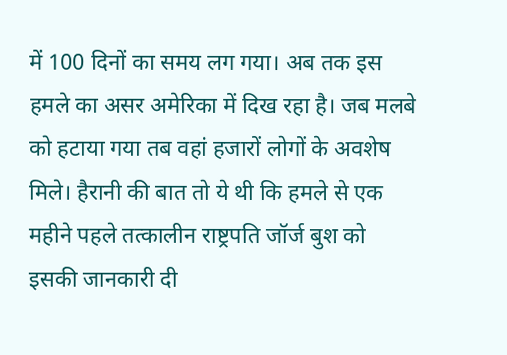में 100 दिनों का समय लग गया। अब तक इस हमले का असर अमेरिका में दिख रहा है। जब मलबे को हटाया गया तब वहां हजारों लोगों के अवशेष मिले। हैरानी की बात तो ये थी कि हमले से एक महीने पहले तत्कालीन राष्ट्रपति जॉर्ज बुश को इसकी जानकारी दी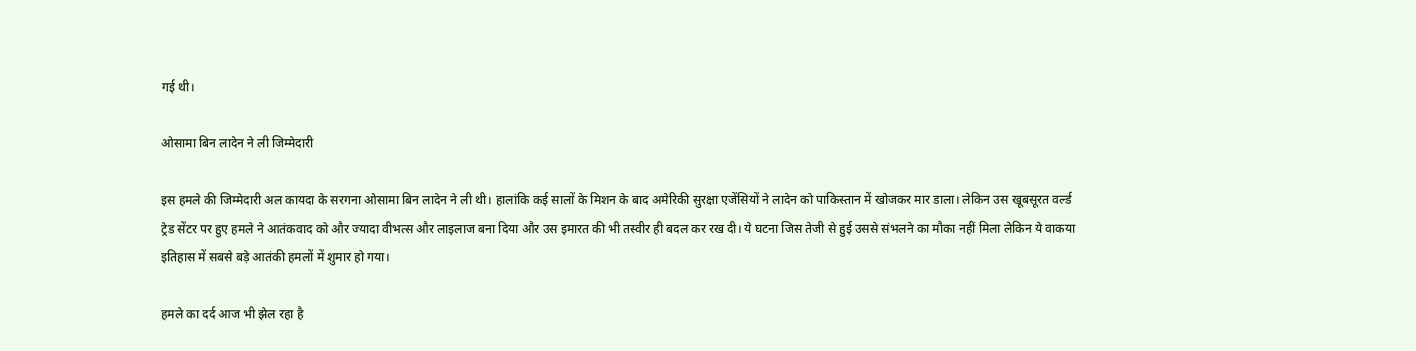गई थी।

ओसामा बिन लादेन ने ली जिम्मेदारी

इस हमले की जिम्मेदारी अल कायदा के सरगना ओसामा बिन लादेन ने ली थी। हालांकि कई सालों के मिशन के बाद अमेरिकी सुरक्षा एजेंसियों ने लादेन को पाकिस्तान में खोजकर मार डाला। लेकिन उस खूबसूरत वर्ल्ड ट्रेड सेंटर पर हुए हमले ने आतंकवाद को और ज्यादा वीभत्स और लाइलाज बना दिया और उस इमारत की भी तस्वीर ही बदल कर रख दी। ये घटना जिस तेजी से हुई उससे संभलने का मौका नहीं मिला लेकिन ये वाकया इतिहास में सबसे बड़े आतंकी हमलों में शुमार हो गया।

हमले का दर्द आज भी झेल रहा है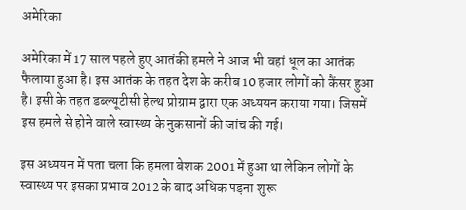अमेरिका

अमेरिका में 17 साल पहले हुए आतंकी हमले ने आज भी वहां धूल का आतंक फैलाया हुआ है। इस आतंक के तहत देश के करीब 10 हजार लोगों को कैंसर हुआ है। इसी के तहत डब्ल्यूटीसी हेल्थ प्रोग्राम द्वारा एक अध्ययन कराया गया। जिसमें इस हमले से होने वाले स्वास्थ्य के नुकसानों की जांच की गई।

इस अध्ययन में पता चला कि हमला बेशक 2001 में हुआ था लेकिन लोगों के स्वास्थ्य पर इसका प्रभाव 2012 के बाद अधिक पड़ना शुरू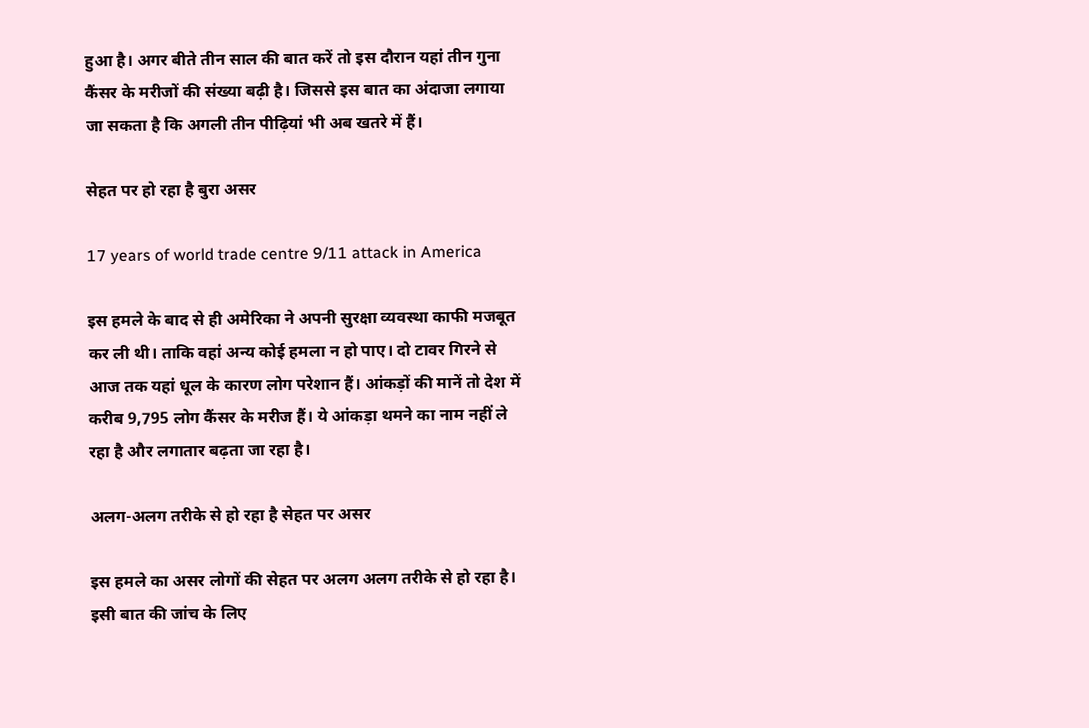हुआ है। अगर बीते तीन साल की बात करें तो इस दौरान यहां तीन गुना कैंसर के मरीजों की संख्या बढ़ी है। जिससे इस बात का अंदाजा लगाया जा सकता है कि अगली तीन पीढ़ियां भी अब खतरे में हैं।

सेहत पर हो रहा है बुरा असर

17 years of world trade centre 9/11 attack in America

इस हमले के बाद से ही अमेरिका ने अपनी सुरक्षा व्यवस्था काफी मजबूत कर ली थी। ताकि वहां अन्य कोई हमला न हो पाए। दो टावर गिरने से आज तक यहां धूल के कारण लोग परेशान हैं। आंकड़ों की मानें तो देश में करीब 9,795 लोग कैंसर के मरीज हैं। ये आंकड़ा थमने का नाम नहीं ले रहा है और लगातार बढ़ता जा रहा है।

अलग-अलग तरीके से हो रहा है सेहत पर असर

इस हमले का असर लोगों की सेहत पर अलग अलग तरीके से हो रहा है। इसी बात की जांच के लिए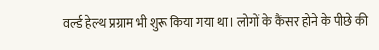वर्ल्ड हेल्थ प्रग्राम भी शुरू किया गया था। लोगों के कैंसर होने के पीछे की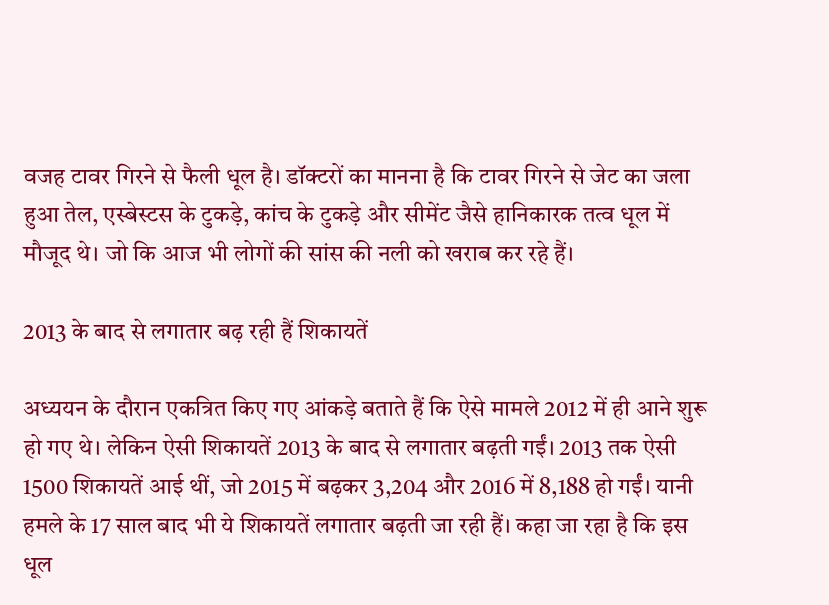वजह टावर गिरने से फैली धूल है। डॉक्टरों का मानना है कि टावर गिरने से जेट का जला हुआ तेल, एस्बेस्टस के टुकड़े, कांच के टुकड़े और सीमेंट जैसे हानिकारक तत्व धूल में मौजूद थे। जो कि आज भी लोगों की सांस की नली को खराब कर रहे हैं।

2013 के बाद से लगातार बढ़ रही हैं शिकायतें

अध्ययन के दौरान एकत्रित किए गए आंकड़े बताते हैं कि ऐसे मामले 2012 में ही आने शुरू हो गए थे। लेकिन ऐसी शिकायतें 2013 के बाद से लगातार बढ़ती गईं। 2013 तक ऐसी 1500 शिकायतें आई थीं, जो 2015 में बढ़कर 3,204 और 2016 में 8,188 हो गईं। यानी हमले के 17 साल बाद भी ये शिकायतें लगातार बढ़ती जा रही हैं। कहा जा रहा है कि इस धूल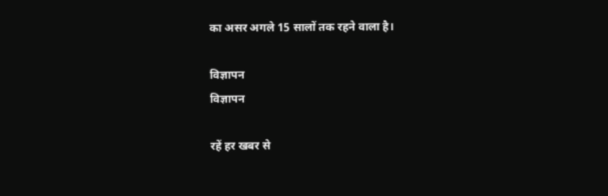का असर अगले 15 सालों तक रहने वाला है।

विज्ञापन
विज्ञापन

रहें हर खबर से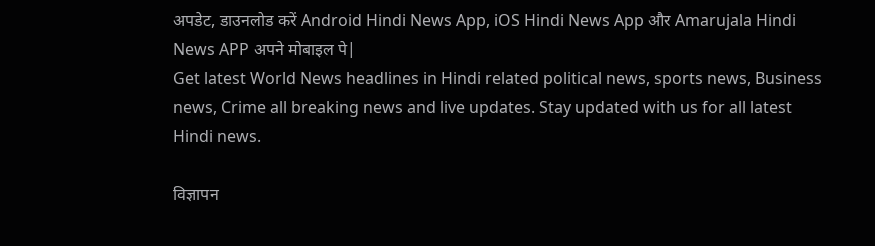अपडेट, डाउनलोड करें Android Hindi News App, iOS Hindi News App और Amarujala Hindi News APP अपने मोबाइल पे|
Get latest World News headlines in Hindi related political news, sports news, Business news, Crime all breaking news and live updates. Stay updated with us for all latest Hindi news.

विज्ञापन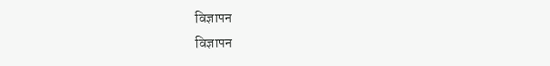विज्ञापन
विज्ञापन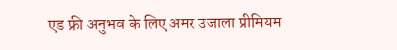एड फ्री अनुभव के लिए अमर उजाला प्रीमियम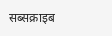सब्सक्राइब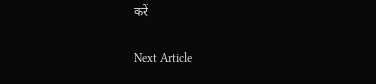करें

Next Article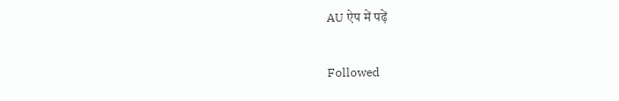AU ऐप में पढ़ें

Followed